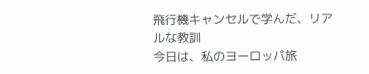飛行機キャンセルで学んだ、リアルな教訓
今日は、私のヨーロッパ旅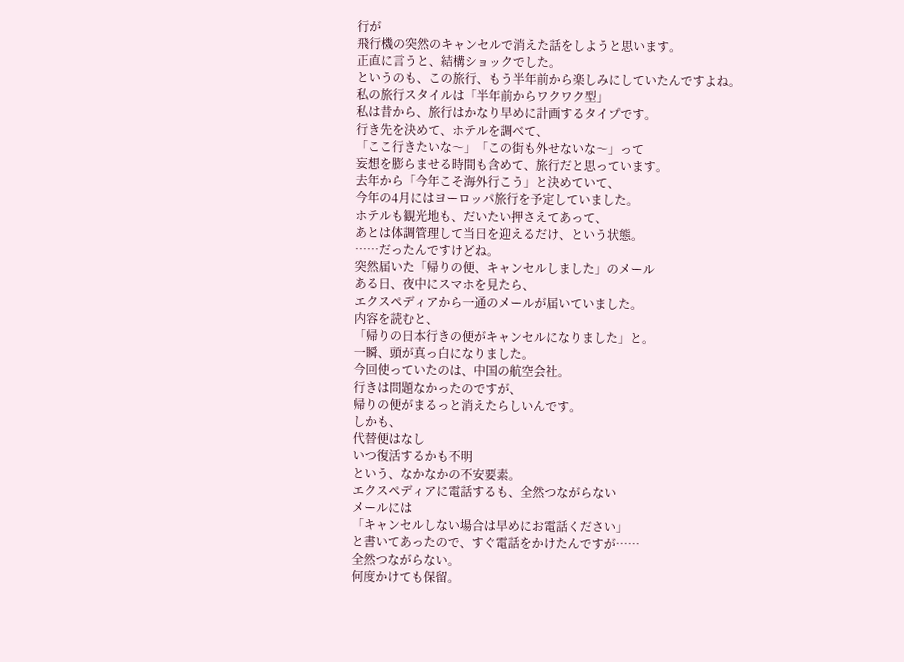行が
飛行機の突然のキャンセルで消えた話をしようと思います。
正直に言うと、結構ショックでした。
というのも、この旅行、もう半年前から楽しみにしていたんですよね。
私の旅行スタイルは「半年前からワクワク型」
私は昔から、旅行はかなり早めに計画するタイプです。
行き先を決めて、ホテルを調べて、
「ここ行きたいな〜」「この街も外せないな〜」って
妄想を膨らませる時間も含めて、旅行だと思っています。
去年から「今年こそ海外行こう」と決めていて、
今年の4月にはヨーロッパ旅行を予定していました。
ホテルも観光地も、だいたい押さえてあって、
あとは体調管理して当日を迎えるだけ、という状態。
……だったんですけどね。
突然届いた「帰りの便、キャンセルしました」のメール
ある日、夜中にスマホを見たら、
エクスペディアから一通のメールが届いていました。
内容を読むと、
「帰りの日本行きの便がキャンセルになりました」と。
一瞬、頭が真っ白になりました。
今回使っていたのは、中国の航空会社。
行きは問題なかったのですが、
帰りの便がまるっと消えたらしいんです。
しかも、
代替便はなし
いつ復活するかも不明
という、なかなかの不安要素。
エクスペディアに電話するも、全然つながらない
メールには
「キャンセルしない場合は早めにお電話ください」
と書いてあったので、すぐ電話をかけたんですが……
全然つながらない。
何度かけても保留。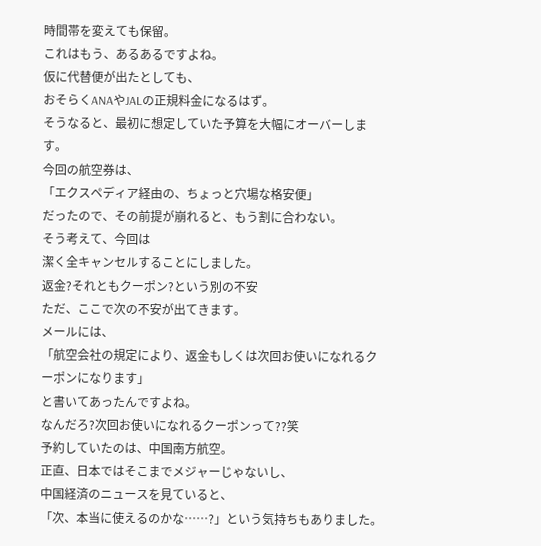時間帯を変えても保留。
これはもう、あるあるですよね。
仮に代替便が出たとしても、
おそらくANAやJALの正規料金になるはず。
そうなると、最初に想定していた予算を大幅にオーバーします。
今回の航空券は、
「エクスペディア経由の、ちょっと穴場な格安便」
だったので、その前提が崩れると、もう割に合わない。
そう考えて、今回は
潔く全キャンセルすることにしました。
返金?それともクーポン?という別の不安
ただ、ここで次の不安が出てきます。
メールには、
「航空会社の規定により、返金もしくは次回お使いになれるクーポンになります」
と書いてあったんですよね。
なんだろ?次回お使いになれるクーポンって??笑
予約していたのは、中国南方航空。
正直、日本ではそこまでメジャーじゃないし、
中国経済のニュースを見ていると、
「次、本当に使えるのかな……?」という気持ちもありました。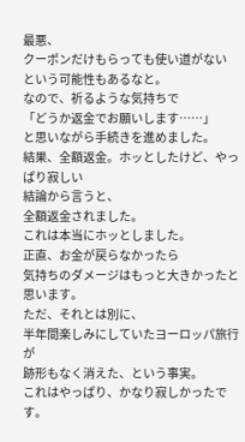最悪、
クーポンだけもらっても使い道がない
という可能性もあるなと。
なので、祈るような気持ちで
「どうか返金でお願いします……」
と思いながら手続きを進めました。
結果、全額返金。ホッとしたけど、やっぱり寂しい
結論から言うと、
全額返金されました。
これは本当にホッとしました。
正直、お金が戻らなかったら
気持ちのダメージはもっと大きかったと思います。
ただ、それとは別に、
半年間楽しみにしていたヨーロッパ旅行が
跡形もなく消えた、という事実。
これはやっぱり、かなり寂しかったです。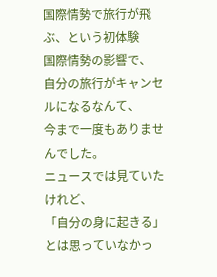国際情勢で旅行が飛ぶ、という初体験
国際情勢の影響で、
自分の旅行がキャンセルになるなんて、
今まで一度もありませんでした。
ニュースでは見ていたけれど、
「自分の身に起きる」とは思っていなかっ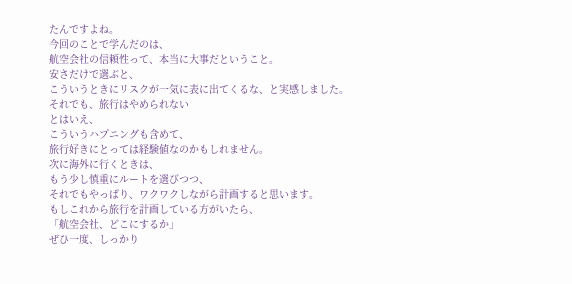たんですよね。
今回のことで学んだのは、
航空会社の信頼性って、本当に大事だということ。
安さだけで選ぶと、
こういうときにリスクが一気に表に出てくるな、と実感しました。
それでも、旅行はやめられない
とはいえ、
こういうハプニングも含めて、
旅行好きにとっては経験値なのかもしれません。
次に海外に行くときは、
もう少し慎重にルートを選びつつ、
それでもやっぱり、ワクワクしながら計画すると思います。
もしこれから旅行を計画している方がいたら、
「航空会社、どこにするか」
ぜひ一度、しっかり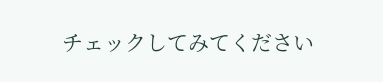チェックしてみてください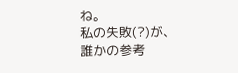ね。
私の失敗(?)が、
誰かの参考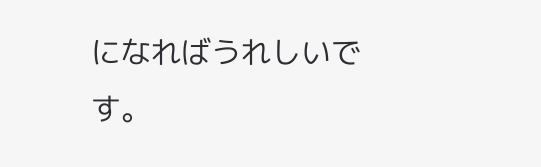になればうれしいです。